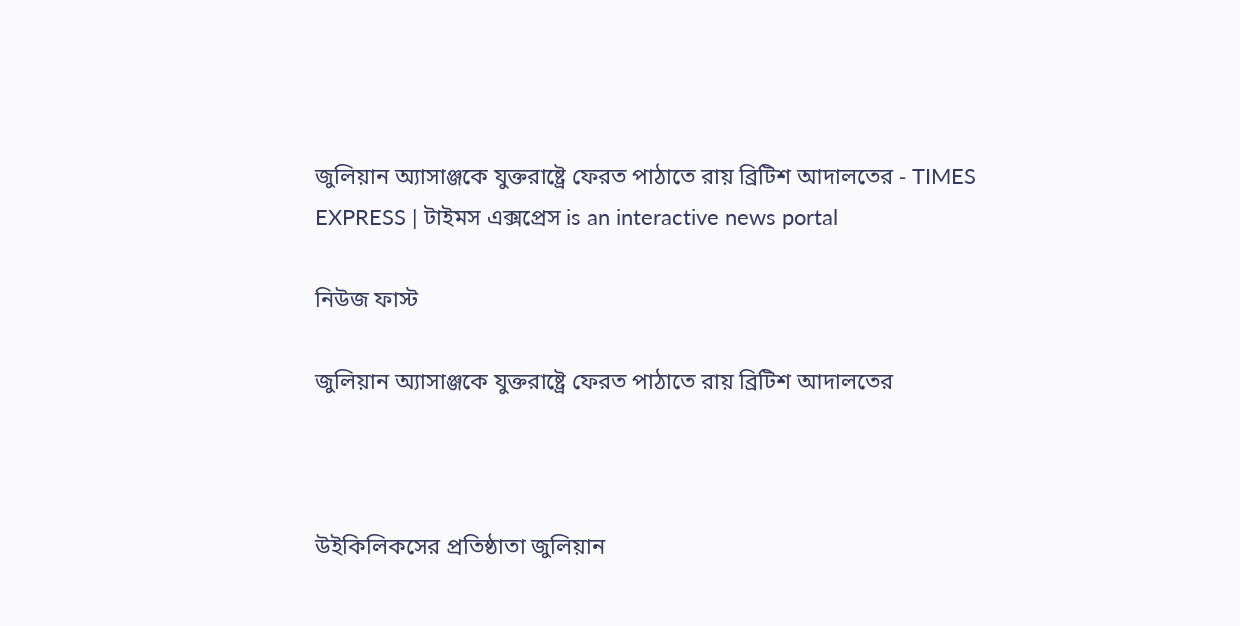জুলিয়ান অ্যাসাঞ্জকে যুক্তরাষ্ট্রে ফেরত পাঠাতে রায় ব্রিটিশ আদালতের - TIMES EXPRESS | টাইমস এক্সপ্রেস is an interactive news portal

নিউজ ফাস্ট

জুলিয়ান অ্যাসাঞ্জকে যুক্তরাষ্ট্রে ফেরত পাঠাতে রায় ব্রিটিশ আদালতের



উইকিলিকসের প্রতিষ্ঠাতা জুলিয়ান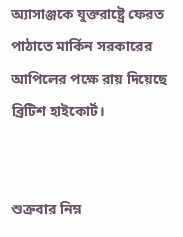অ্যাসাঞ্জকে যুক্তরাষ্ট্রে ফেরত পাঠাতে মার্কিন সরকারের আপিলের পক্ষে রায় দিয়েছে ব্রিটিশ হাইকোর্ট।


শুক্রবার নিম্ন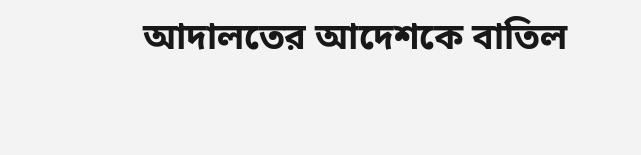আদালতের আদেশকে বাতিল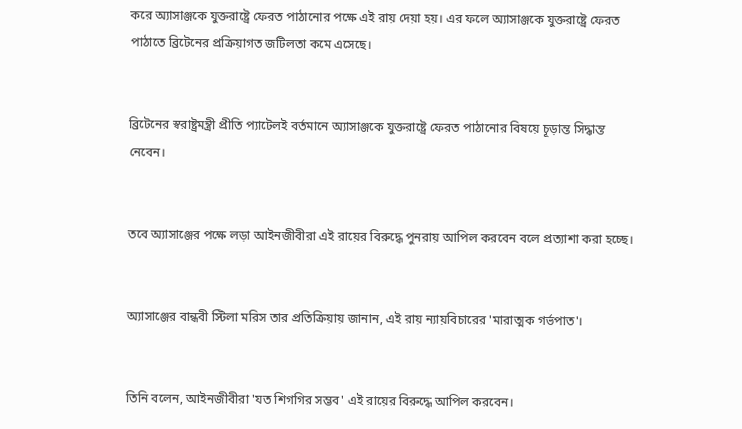করে অ্যাসাঞ্জকে যুক্তরাষ্ট্রে ফেরত পাঠানোর পক্ষে এই রায় দেয়া হয়। এর ফলে অ্যাসাঞ্জকে যুক্তরাষ্ট্রে ফেরত পাঠাতে ব্রিটেনের প্রক্রিয়াগত জটিলতা কমে এসেছে।


ব্রিটেনের স্বরাষ্ট্রমন্ত্রী প্রীতি প্যাটেলই বর্তমানে অ্যাসাঞ্জকে যুক্তরাষ্ট্রে ফেরত পাঠানোর বিষয়ে চূড়ান্ত সিদ্ধান্ত নেবেন।


তবে অ্যাসাঞ্জের পক্ষে লড়া আইনজীবীরা এই রায়ের বিরুদ্ধে পুনরায় আপিল করবেন বলে প্রত্যাশা করা হচ্ছে।


অ্যাসাঞ্জের বান্ধবী স্টিলা মরিস তার প্রতিক্রিয়ায় জানান, এই রায় ন্যায়বিচারের 'মারাত্মক গর্ভপাত'।


তিনি বলেন, আইনজীবীরা 'যত শিগগির সম্ভব' এই রায়ের বিরুদ্ধে আপিল করবেন।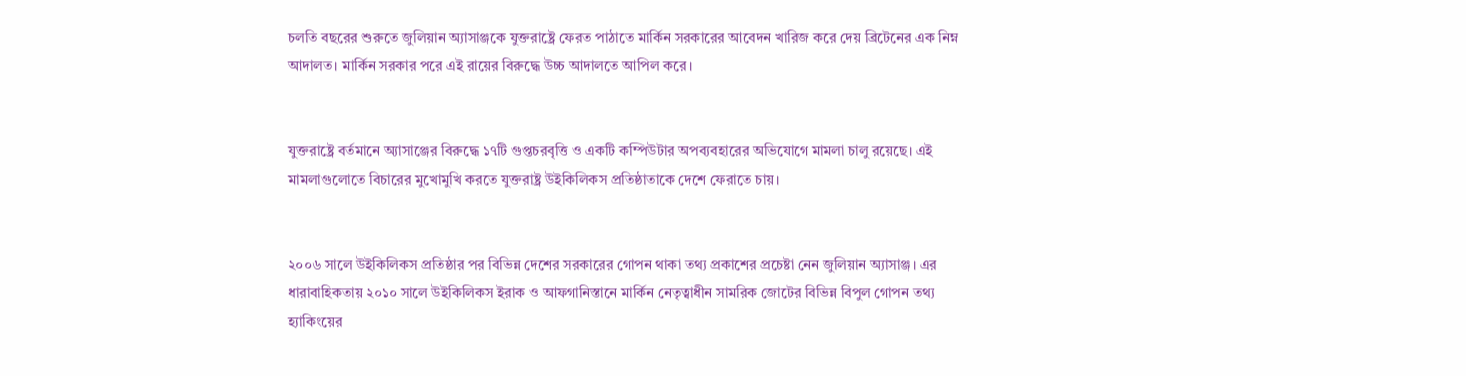চলতি বছরের শুরুতে জুলিয়ান অ্যাসাঞ্জকে যুক্তরাষ্ট্রে ফেরত পাঠাতে মার্কিন সরকারের আবেদন খারিজ করে দেয় ব্রিটেনের এক নিম্ন আদালত। মার্কিন সরকার পরে এই রায়ের বিরুদ্ধে উচ্চ আদালতে আপিল করে।


যুক্তরাষ্ট্রে বর্তমানে অ্যাসাঞ্জের বিরুদ্ধে ১৭টি গুপ্তচরবৃত্তি ও একটি কম্পিউটার অপব্যবহারের অভিযোগে মামলা চালু রয়েছে। এই মামলাগুলোতে বিচারের মুখোমুখি করতে যুক্তরাষ্ট্র উইকিলিকস প্রতিষ্ঠাতাকে দেশে ফেরাতে চায়।


২০০৬ সালে উইকিলিকস প্রতিষ্ঠার পর বিভিন্ন দেশের সরকারের গোপন থাকা তথ্য প্রকাশের প্রচেষ্টা নেন জুলিয়ান অ্যাসাঞ্জ। এর ধারাবাহিকতায় ২০১০ সালে উইকিলিকস ইরাক ও আফগানিস্তানে মার্কিন নেতৃত্বাধীন সামরিক জোটের বিভিন্ন বিপুল গোপন তথ্য হ্যাকিংয়ের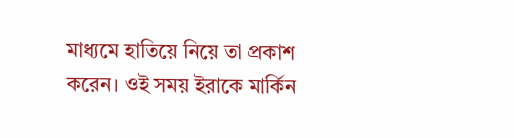মাধ্যমে হাতিয়ে নিয়ে তা প্রকাশ করেন। ওই সময় ইরাকে মার্কিন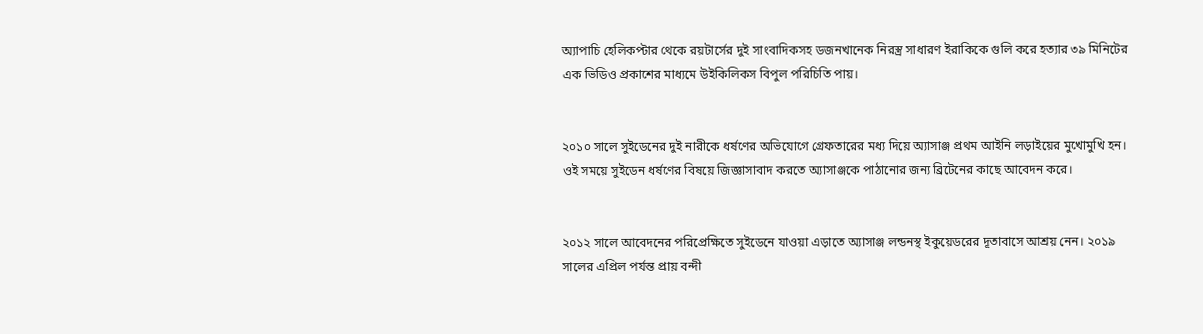অ্যাপাচি হেলিকপ্টার থেকে রয়টার্সের দুই সাংবাদিকসহ ডজনখানেক নিরস্ত্র সাধারণ ইরাকিকে গুলি করে হত্যার ৩৯ মিনিটের এক ভিডিও প্রকাশের মাধ্যমে উইকিলিকস বিপুল পরিচিতি পায়।


২০১০ সালে সুইডেনের দুই নারীকে ধর্ষণের অভিযোগে গ্রেফতারের মধ্য দিয়ে অ্যাসাঞ্জ প্রথম আইনি লড়াইয়ের মুখোমুখি হন। ওই সময়ে সুইডেন ধর্ষণের বিষয়ে জিজ্ঞাসাবাদ করতে অ্যাসাঞ্জকে পাঠানোর জন্য ব্রিটেনের কাছে আবেদন করে।


২০১২ সালে আবেদনের পরিপ্রেক্ষিতে সুইডেনে যাওয়া এড়াতে অ্যাসাঞ্জ লন্ডনস্থ ইকুয়েডরের দূতাবাসে আশ্রয় নেন। ২০১৯ সালের এপ্রিল পর্যন্ত প্রায় বন্দী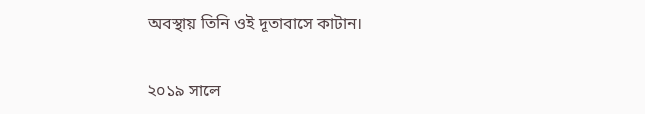অবস্থায় তিনি ওই দূতাবাসে কাটান।


২০১৯ সালে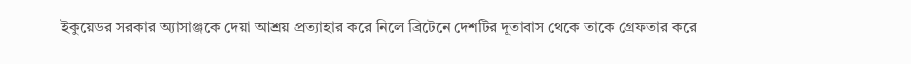ইকুয়েডর সরকার অ্যাসাঞ্জকে দেয়া আশ্রয় প্রত্যাহার করে নিলে ব্রিটেনে দেশটির দূতাবাস থেকে তাকে গ্রেফতার করে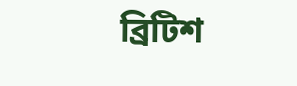ব্রিটিশ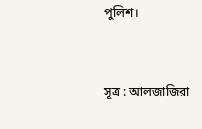পুলিশ।


সূত্র : আলজাজিরা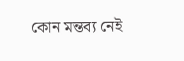কোন মন্তব্য নেই